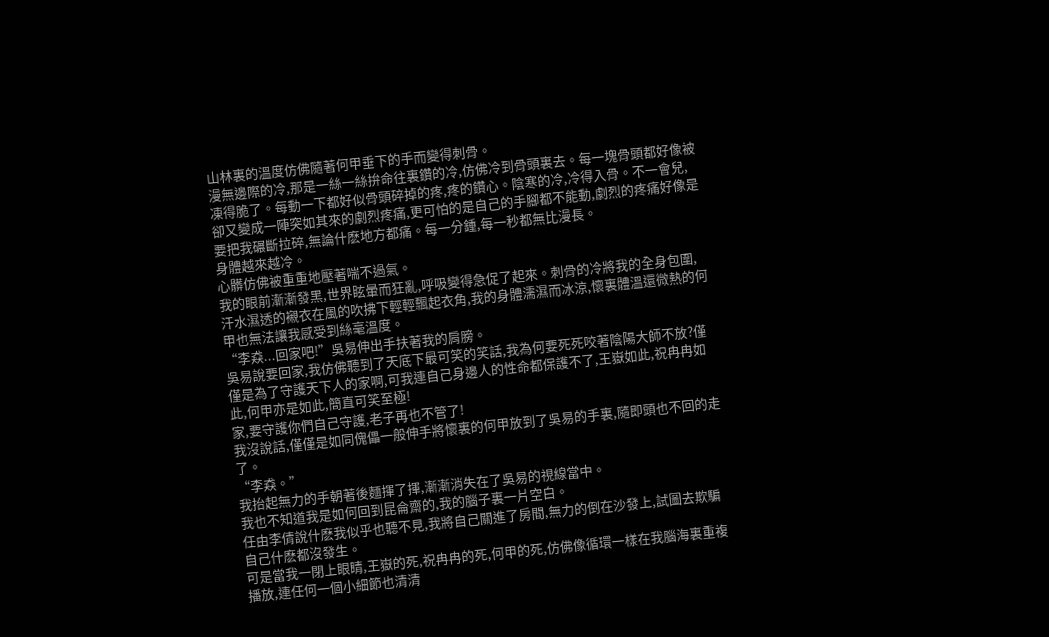山林裏的溫度仿佛隨著何甲垂下的手而變得刺骨。
漫無邊際的冷,那是一絲一絲拚命往裏鑽的冷,仿佛冷到骨頭裏去。每一塊骨頭都好像被凍得脆了。每動一下都好似骨頭碎掉的疼,疼的鑽心。陰寒的冷,冷得入骨。不一會兒,卻又變成一陣突如其來的劇烈疼痛,更可怕的是自己的手腳都不能動,劇烈的疼痛好像是要把我碾斷拉碎,無論什麽地方都痛。每一分鍾,每一秒都無比漫長。
身體越來越冷。
心髒仿佛被重重地壓著喘不過氣。
我的眼前漸漸發黑,世界眩暈而狂亂,呼吸變得急促了起來。刺骨的冷將我的全身包圍,汗水濕透的襯衣在風的吹拂下輕輕飄起衣角,我的身體濡濕而冰涼,懷裏體溫還微熱的何甲也無法讓我感受到絲毫溫度。
“李猋...回家吧!”吳易伸出手扶著我的肩膀。
吳易說要回家,我仿佛聽到了天底下最可笑的笑話,我為何要死死咬著陰陽大師不放?僅僅是為了守護天下人的家啊,可我連自己身邊人的性命都保護不了,王嶽如此,祝冉冉如此,何甲亦是如此,簡直可笑至極!
家,要守護你們自己守護,老子再也不管了!
我沒說話,僅僅是如同傀儡一般伸手將懷裏的何甲放到了吳易的手裏,隨即頭也不回的走了。
“李猋。”
我抬起無力的手朝著後麵揮了揮,漸漸消失在了吳易的視線當中。
我也不知道我是如何回到昆侖齋的,我的腦子裏一片空白。
任由李倩說什麽我似乎也聽不見,我將自己關進了房間,無力的倒在沙發上,試圖去欺騙自己什麽都沒發生。
可是當我一閉上眼睛,王嶽的死,祝冉冉的死,何甲的死,仿佛像循環一樣在我腦海裏重複播放,連任何一個小細節也清清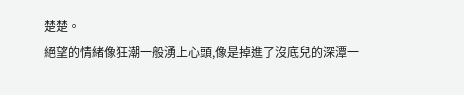楚楚。
絕望的情緒像狂潮一般湧上心頭,像是掉進了沒底兒的深潭一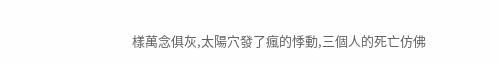樣萬念俱灰,太陽穴發了瘋的悸動,三個人的死亡仿佛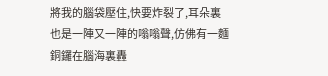將我的腦袋壓住,快要炸裂了,耳朵裏也是一陣又一陣的嗡嗡聲,仿佛有一麵銅鑼在腦海裏轟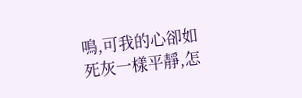鳴,可我的心卻如死灰一樣平靜,怎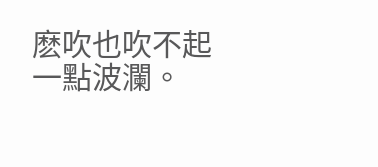麽吹也吹不起一點波瀾。